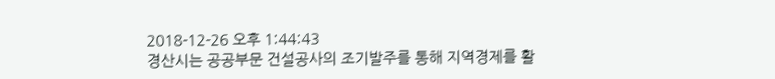2018-12-26 오후 1:44:43
경산시는 공공부문 건설공사의 조기발주를 통해 지역경제를 활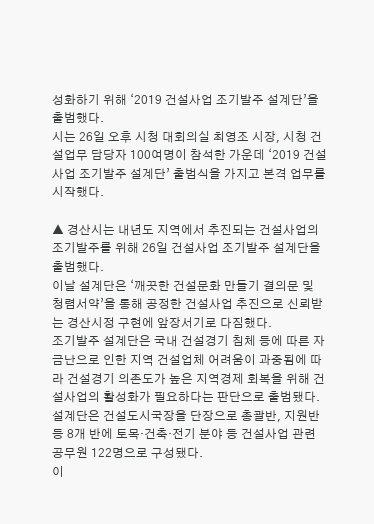성화하기 위해 ‘2019 건설사업 조기발주 설계단’을 출범했다.
시는 26일 오후 시청 대회의실 최영조 시장, 시청 건설업무 담당자 100여명이 참석한 가운데 ‘2019 건설사업 조기발주 설계단’ 출범식을 가지고 본격 업무를 시작했다.

▲ 경산시는 내년도 지역에서 추진되는 건설사업의 조기발주를 위해 26일 건설사업 조기발주 설계단을 출범했다.
이날 설계단은 ‘깨끗한 건설문화 만들기 결의문 및 청렴서약’을 통해 공정한 건설사업 추진으로 신뢰받는 경산시정 구현에 앞장서기로 다짐했다.
조기발주 설계단은 국내 건설경기 침체 등에 따른 자금난으로 인한 지역 건설업체 어려움이 과중됨에 따라 건설경기 의존도가 높은 지역경제 회복을 위해 건설사업의 활성화가 필요하다는 판단으로 출범됐다.
설계단은 건설도시국장을 단장으로 총괄반, 지원반 등 8개 반에 토목·건축·전기 분야 등 건설사업 관련 공무원 122명으로 구성됐다.
이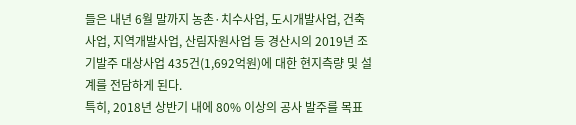들은 내년 6월 말까지 농촌·치수사업, 도시개발사업, 건축사업, 지역개발사업, 산림자원사업 등 경산시의 2019년 조기발주 대상사업 435건(1,692억원)에 대한 현지측량 및 설계를 전담하게 된다.
특히, 2018년 상반기 내에 80% 이상의 공사 발주를 목표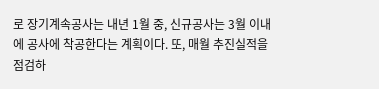로 장기계속공사는 내년 1월 중, 신규공사는 3월 이내에 공사에 착공한다는 계획이다. 또, 매월 추진실적을 점검하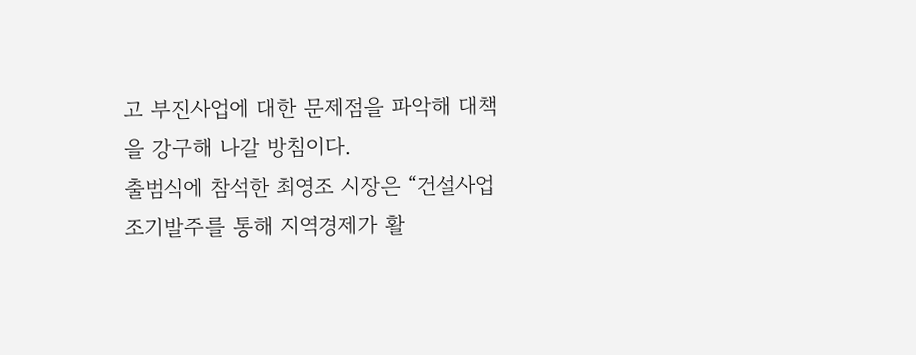고 부진사업에 대한 문제점을 파악해 대책을 강구해 나갈 방침이다.
출범식에 참석한 최영조 시장은 “건설사업 조기발주를 통해 지역경제가 활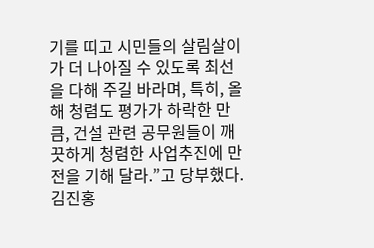기를 띠고 시민들의 살림살이가 더 나아질 수 있도록 최선을 다해 주길 바라며, 특히, 올해 청렴도 평가가 하락한 만큼, 건설 관련 공무원들이 깨끗하게 청렴한 사업추진에 만전을 기해 달라.”고 당부했다.
김진홍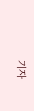기자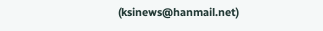(ksinews@hanmail.net)